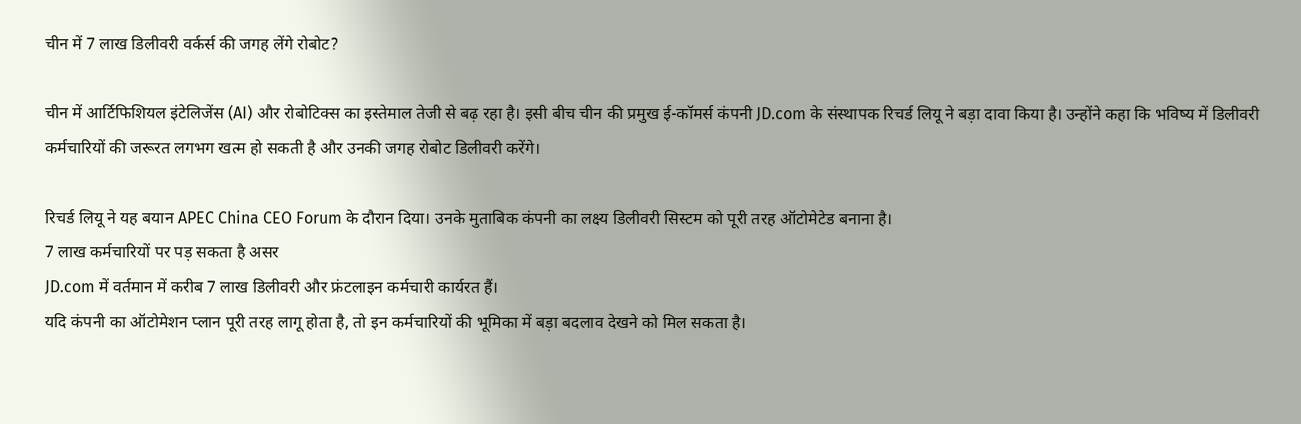चीन में 7 लाख डिलीवरी वर्कर्स की जगह लेंगे रोबोट?

चीन में आर्टिफिशियल इंटेलिजेंस (AI) और रोबोटिक्स का इस्तेमाल तेजी से बढ़ रहा है। इसी बीच चीन की प्रमुख ई-कॉमर्स कंपनी JD.com के संस्थापक रिचर्ड लियू ने बड़ा दावा किया है। उन्होंने कहा कि भविष्य में डिलीवरी कर्मचारियों की जरूरत लगभग खत्म हो सकती है और उनकी जगह रोबोट डिलीवरी करेंगे।

रिचर्ड लियू ने यह बयान APEC China CEO Forum के दौरान दिया। उनके मुताबिक कंपनी का लक्ष्य डिलीवरी सिस्टम को पूरी तरह ऑटोमेटेड बनाना है।
7 लाख कर्मचारियों पर पड़ सकता है असर
JD.com में वर्तमान में करीब 7 लाख डिलीवरी और फ्रंटलाइन कर्मचारी कार्यरत हैं।
यदि कंपनी का ऑटोमेशन प्लान पूरी तरह लागू होता है, तो इन कर्मचारियों की भूमिका में बड़ा बदलाव देखने को मिल सकता है।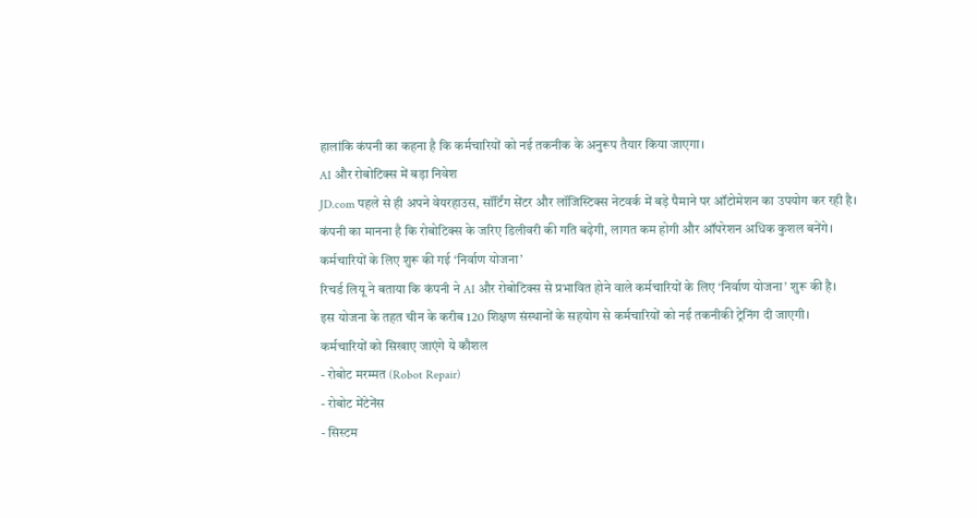हालांकि कंपनी का कहना है कि कर्मचारियों को नई तकनीक के अनुरूप तैयार किया जाएगा।
AI और रोबोटिक्स में बड़ा निवेश
JD.com पहले से ही अपने वेयरहाउस, सॉर्टिंग सेंटर और लॉजिस्टिक्स नेटवर्क में बड़े पैमाने पर ऑटोमेशन का उपयोग कर रही है।
कंपनी का मानना है कि रोबोटिक्स के जरिए डिलीवरी की गति बढ़ेगी, लागत कम होगी और ऑपरेशन अधिक कुशल बनेंगे।
कर्मचारियों के लिए शुरू की गई ‘निर्वाण योजना’
रिचर्ड लियू ने बताया कि कंपनी ने AI और रोबोटिक्स से प्रभावित होने वाले कर्मचारियों के लिए ‘निर्वाण योजना’ शुरू की है।
इस योजना के तहत चीन के करीब 120 शिक्षण संस्थानों के सहयोग से कर्मचारियों को नई तकनीकी ट्रेनिंग दी जाएगी।
कर्मचारियों को सिखाए जाएंगे ये कौशल
- रोबोट मरम्मत (Robot Repair)
- रोबोट मेंटेनेंस
- सिस्टम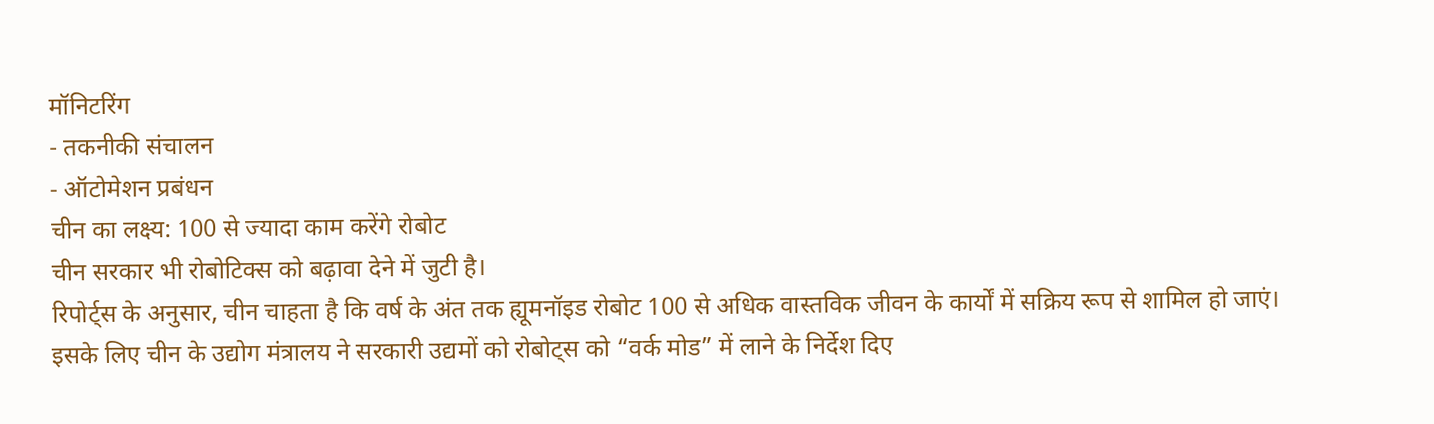मॉनिटरिंग
- तकनीकी संचालन
- ऑटोमेशन प्रबंधन
चीन का लक्ष्य: 100 से ज्यादा काम करेंगे रोबोट
चीन सरकार भी रोबोटिक्स को बढ़ावा देने में जुटी है।
रिपोर्ट्स के अनुसार, चीन चाहता है कि वर्ष के अंत तक ह्यूमनॉइड रोबोट 100 से अधिक वास्तविक जीवन के कार्यों में सक्रिय रूप से शामिल हो जाएं।
इसके लिए चीन के उद्योग मंत्रालय ने सरकारी उद्यमों को रोबोट्स को “वर्क मोड” में लाने के निर्देश दिए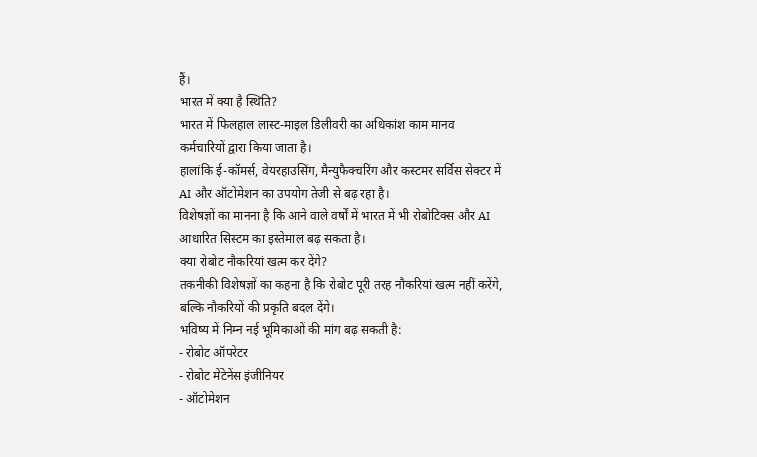हैं।
भारत में क्या है स्थिति?
भारत में फिलहाल लास्ट-माइल डिलीवरी का अधिकांश काम मानव कर्मचारियों द्वारा किया जाता है।
हालांकि ई-कॉमर्स, वेयरहाउसिंग, मैन्युफैक्चरिंग और कस्टमर सर्विस सेक्टर में AI और ऑटोमेशन का उपयोग तेजी से बढ़ रहा है।
विशेषज्ञों का मानना है कि आने वाले वर्षों में भारत में भी रोबोटिक्स और AI आधारित सिस्टम का इस्तेमाल बढ़ सकता है।
क्या रोबोट नौकरियां खत्म कर देंगे?
तकनीकी विशेषज्ञों का कहना है कि रोबोट पूरी तरह नौकरियां खत्म नहीं करेंगे, बल्कि नौकरियों की प्रकृति बदल देंगे।
भविष्य में निम्न नई भूमिकाओं की मांग बढ़ सकती है:
- रोबोट ऑपरेटर
- रोबोट मेंटेनेंस इंजीनियर
- ऑटोमेशन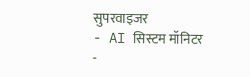सुपरवाइजर
- AI सिस्टम मॉनिटर
-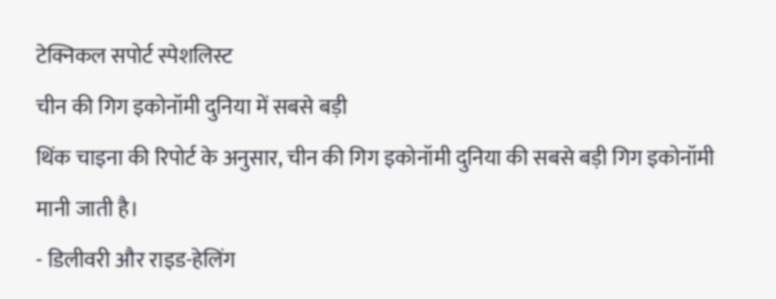टेक्निकल सपोर्ट स्पेशलिस्ट
चीन की गिग इकोनॉमी दुनिया में सबसे बड़ी
थिंक चाइना की रिपोर्ट के अनुसार, चीन की गिग इकोनॉमी दुनिया की सबसे बड़ी गिग इकोनॉमी मानी जाती है।
- डिलीवरी और राइड-हेलिंग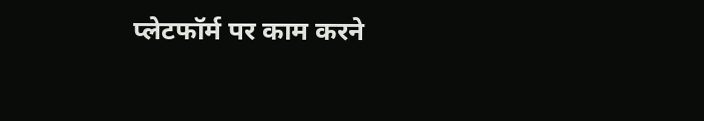प्लेटफॉर्म पर काम करने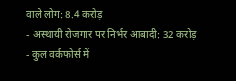वाले लोग: 8.4 करोड़
- अस्थायी रोजगार पर निर्भर आबादी: 32 करोड़
- कुल वर्कफोर्स में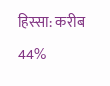हिस्सा: करीब 44%